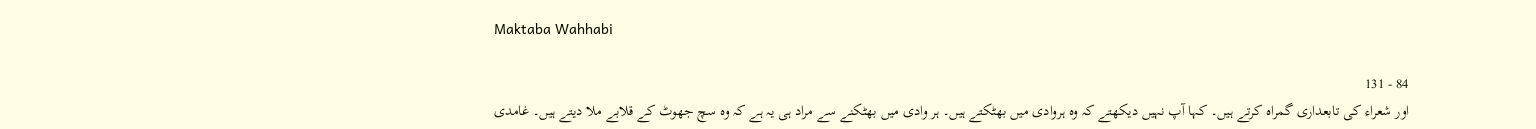Maktaba Wahhabi

84 - 131
اور شعراء کی تابعداری گمراہ کرتے ہیں۔ کہا آپ نہیں دیکھتے کہ وہ ہروادی میں بھٹکتے ہیں۔ ہر وادی میں بھٹکنے سے مراد ہی یہ ہے کہ وہ سچ جھوٹ کے قلابے ملا دیتے ہیں۔ غامدی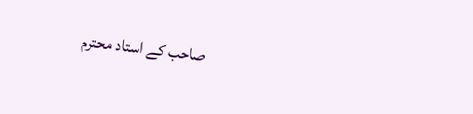صاحب کے استاد محترم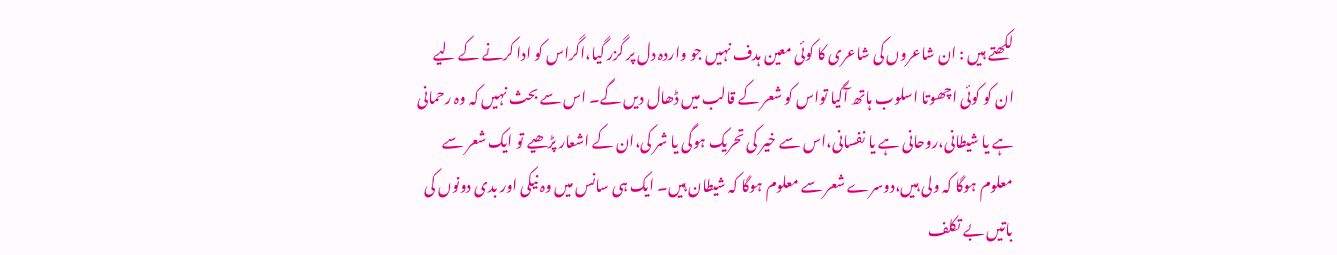لکھتے ہیں : ان شاعروں کی شاعری کا کوئی معین ہدف نہیں جو واردہ دل پر گزر گیا،اگراس کو ادا کرنے کے لیے ان کو کوئی اچھوتا اسلوب ہاتھ آگیا تواس کو شعر کے قالب میں ڈھال دیں گے۔ اس سے بحث نہیں کہ وہ رحمانی ہے یا شیطانی،روحانی ہے یا نفسانی،اس سے خیر کی تحریک ہوگی یا شر کی،ان کے اشعار پڑھیے تو ایک شعر سے معلوم ہوگا کہ ولی ہیں،دوسرے شعر سے معلوم ہوگا کہ شیطان ہیں۔ ایک ہی سانس میں وہ نیکی اور بدی دونوں کی باتیں بے تکلف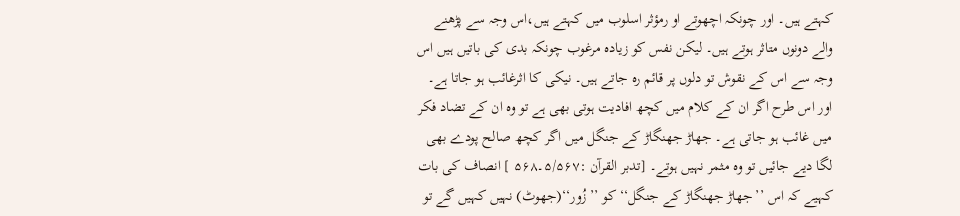کہتے ہیں۔ اور چونکہ اچھوتے او رمؤثر اسلوب میں کہتے ہیں،اس وجہ سے پڑھنے والے دونوں متاثر ہوتے ہیں۔ لیکن نفس کو زیادہ مرغوب چونکہ بدی کی باتیں ہیں اس وجہ سے اس کے نقوش تو دلوں پر قائم رہ جاتے ہیں۔ نیکی کا اثرغائب ہو جاتا ہے۔ اور اس طرح اگر ان کے کلام میں کچھ افادیت ہوتی بھی ہے تو وہ ان کے تضاد فکر میں غائب ہو جاتی ہے۔ جھاڑ جھنگاڑ کے جنگل میں اگر کچھ صالح پودے بھی لگا دیے جائیں تو وہ مثمر نہیں ہوتے۔ [تدبر القرآن :۵/۵۶۷۔۵۶۸ ] انصاف کی بات کہیے کہ اس ’’جھاڑ جھنگاڑ کے جنگل‘‘ کو ’’زُور‘‘(جھوٹ) نہیں کہیں گے تو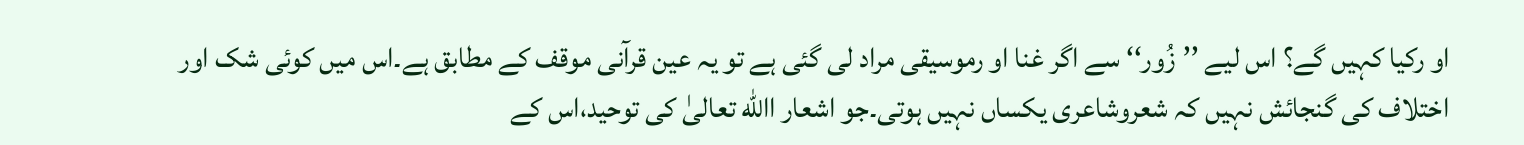او رکیا کہیں گے؟ اس لیے ’’زُور‘‘ سے اگر غنا او رموسیقی مراد لی گئی ہے تو یہ عین قرآنی موقف کے مطابق ہے۔اس میں کوئی شک اور اختلاف کی گنجائش نہیں کہ شعروشاعری یکساں نہیں ہوتی۔جو اشعار االله تعالیٰ کی توحید،اس کے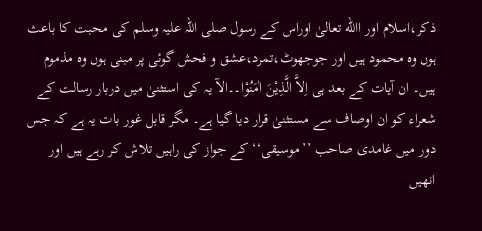ذکر،اسلام اور االله تعالیٰ اوراس کے رسول صلی اللہ علیہ وسلم کی محبت کا باعث ہوں وہ محمود ہیں اور جوجھوٹ،تمرد،عشق و فحش گوئی پر مبنی ہوں وہ مذموم ہیں۔ ان آیات کے بعد ہی اِلاَّ الَّذِیْنَ اٰمَنُوْا۔۔الآ یہ کی استثنیٰ میں دربار رسالت کے شعراء کو ان اوصاف سے مستثنیٰ قرار دیا گیا ہے۔ مگر قابل غور بات یہ ہے کہ جس دور میں غامدی صاحب ’’موسیقی‘‘ کے جواز کی راہیں تلاش کر رہے ہیں اور انھیں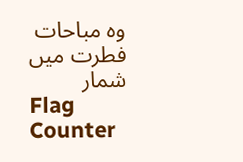وہ مباحات فطرت میں شمار
Flag Counter